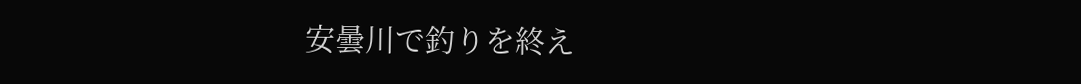安曇川で釣りを終え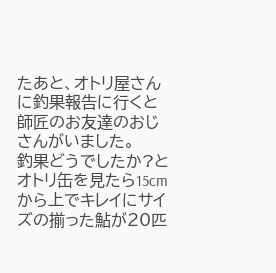たあと、オトリ屋さんに釣果報告に行くと師匠のお友達のおじさんがいました。
釣果どうでしたか?とオトリ缶を見たら15cmから上でキレイにサイズの揃った鮎が20匹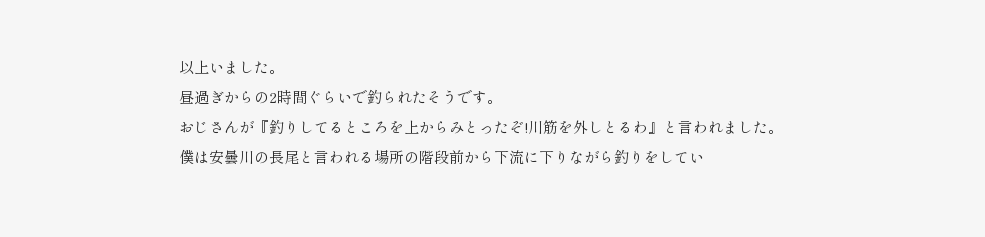以上いました。
昼過ぎからの2時間ぐらいで釣られたそうです。
おじさんが『釣りしてるところを上からみとったぞ!川筋を外しとるわ』と言われました。
僕は安曇川の長尾と言われる場所の階段前から下流に下りながら釣りをしてい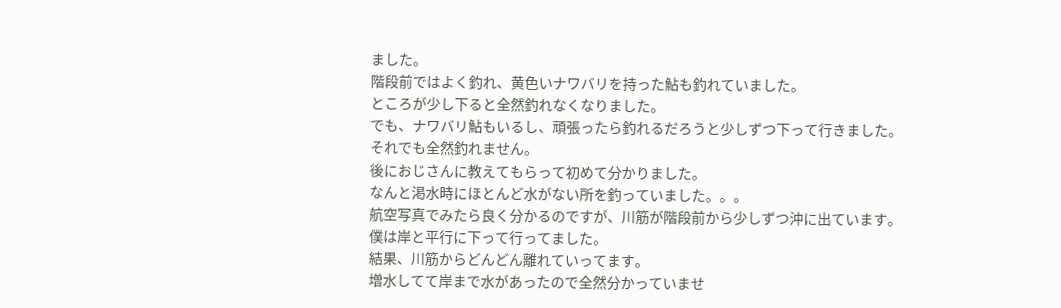ました。
階段前ではよく釣れ、黄色いナワバリを持った鮎も釣れていました。
ところが少し下ると全然釣れなくなりました。
でも、ナワバリ鮎もいるし、頑張ったら釣れるだろうと少しずつ下って行きました。
それでも全然釣れません。
後におじさんに教えてもらって初めて分かりました。
なんと渇水時にほとんど水がない所を釣っていました。。。
航空写真でみたら良く分かるのですが、川筋が階段前から少しずつ沖に出ています。
僕は岸と平行に下って行ってました。
結果、川筋からどんどん離れていってます。
増水してて岸まで水があったので全然分かっていませ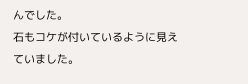んでした。
石もコケが付いているように見えていました。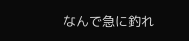なんで急に釣れ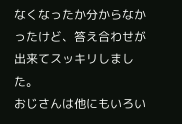なくなったか分からなかったけど、答え合わせが出来てスッキリしました。
おじさんは他にもいろい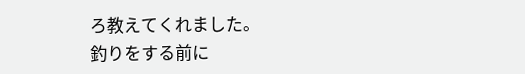ろ教えてくれました。
釣りをする前に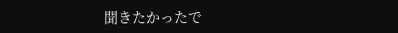聞きたかったで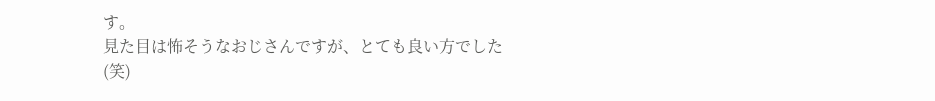す。
見た目は怖そうなおじさんですが、とても良い方でした(笑)